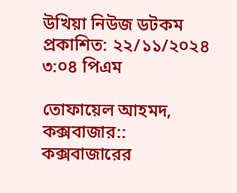উখিয়া নিউজ ডটকম
প্রকাশিত: ২২/১১/২০২৪ ৩:০৪ পিএম

তোফায়েল আহমদ, কক্সবাজার::
কক্সবাজারের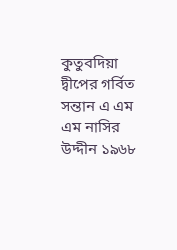কুতুবদিয়া দ্বীপের গর্বিত সন্তান এ এম এম নাসির উদ্দীন ১৯৬৮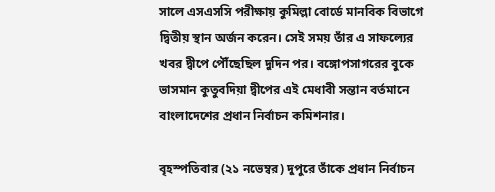সালে এসএসসি পরীক্ষায় কুমিল্লা বোর্ডে মানবিক বিভাগে দ্বিতীয় স্থান অর্জন করেন। সেই সময় তাঁর এ সাফল্যের খবর দ্বীপে পৌঁছেছিল দুদিন পর। বঙ্গোপসাগরের বুকে ভাসমান কুতুবদিয়া দ্বীপের এই মেধাবী সন্তান বর্তমানে বাংলাদেশের প্রধান নির্বাচন কমিশনার।

বৃহস্পতিবার (২১ নভেম্বর) দুপুরে তাঁকে প্রধান নির্বাচন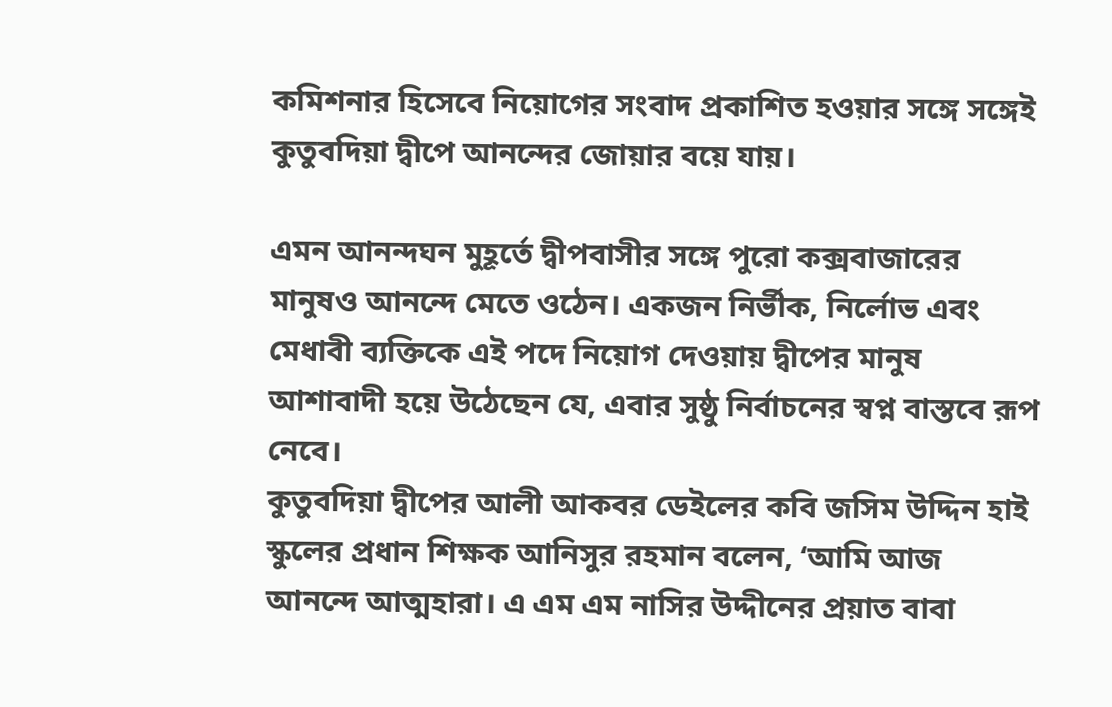কমিশনার হিসেবে নিয়োগের সংবাদ প্রকাশিত হওয়ার সঙ্গে সঙ্গেই কুতুবদিয়া দ্বীপে আনন্দের জোয়ার বয়ে যায়।

এমন আনন্দঘন মুহূর্তে দ্বীপবাসীর সঙ্গে পুরো কক্সবাজারের মানুষও আনন্দে মেতে ওঠেন। একজন নির্ভীক, নির্লোভ এবং মেধাবী ব্যক্তিকে এই পদে নিয়োগ দেওয়ায় দ্বীপের মানুষ আশাবাদী হয়ে উঠেছেন যে, এবার সুষ্ঠু নির্বাচনের স্বপ্ন বাস্তবে রূপ নেবে।
কুতুবদিয়া দ্বীপের আলী আকবর ডেইলের কবি জসিম উদ্দিন হাই স্কুলের প্রধান শিক্ষক আনিসুর রহমান বলেন, ‘আমি আজ আনন্দে আত্মহারা। এ এম এম নাসির উদ্দীনের প্রয়াত বাবা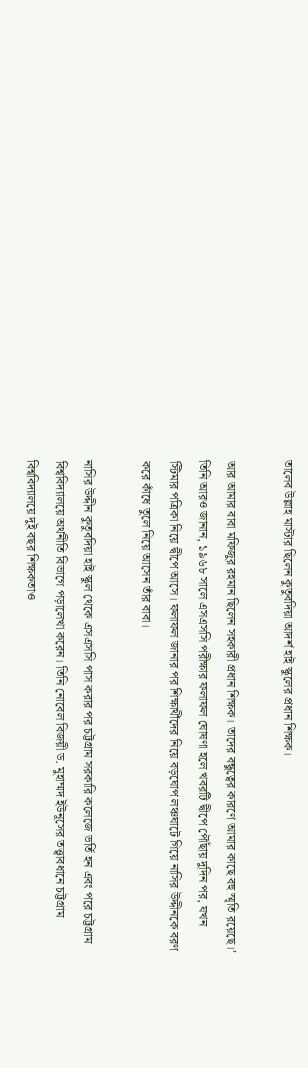তালেব উল্লাহ মাস্টার ছিলেন কুতুবদিয়া আদর্শ হাই স্কুলের প্রধান শিক্ষক।

আর আমার বাবা মফিজুর রহমান ছিলেন সহকারী প্রধান শিক্ষক। তাদের বন্ধুত্বের কারণে আমার কাছে বহু স্মৃতি রয়েছে।’
তিনি আরও জানান, ১৯৬৮ সালে এসএসসি পরীক্ষার ফলাফল ঘোষণা হলে খবরটি দ্বীপে পৌঁছায় দুদিন পর, যখন স্টিমার পত্রিকা নিয়ে দ্বীপে আসে। ফলাফল জানার পর শিক্ষার্থীদের নিয়ে বড়ঘোপ লঞ্চঘাটে গিয়ে নাসির উদ্দীনকে বরণ করে কাঁধে তুলে নিয়ে আসেন তাঁর বাবা।

নাসির উদ্দীন কুতুবদিয়া হাই স্কুল থেকে এসএসসি পাস করার পর চট্টগ্রাম সরকারি কলেজে ভর্তি হন এবং পরে চট্টগ্রাম বিশ্ববিদ্যালয়ে অর্থনীতি বিভাগে পড়ালেখা করেন। তিনি নোবেল বিজয়ী ড. মুহাম্মদ ইউনূসের তত্ত্বাবধানে চট্টগ্রাম বিশ্ববিদ্যালয়ে দুই বছর শিক্ষকতাও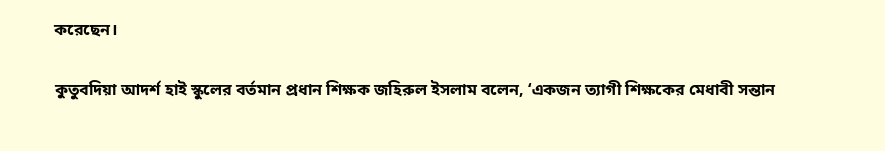করেছেন।

কুতুবদিয়া আদর্শ হাই স্কুলের বর্তমান প্রধান শিক্ষক জহিরুল ইসলাম বলেন, ‘একজন ত্যাগী শিক্ষকের মেধাবী সন্তান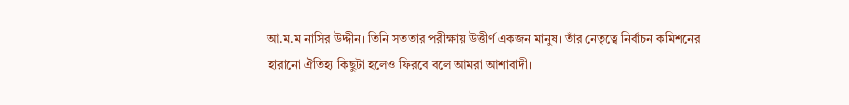আ.ম.ম নাসির উদ্দীন। তিনি সততার পরীক্ষায় উত্তীর্ণ একজন মানুষ। তাঁর নেতৃত্বে নির্বাচন কমিশনের হারানো ঐতিহ্য কিছুটা হলেও ফিরবে বলে আমরা আশাবাদী।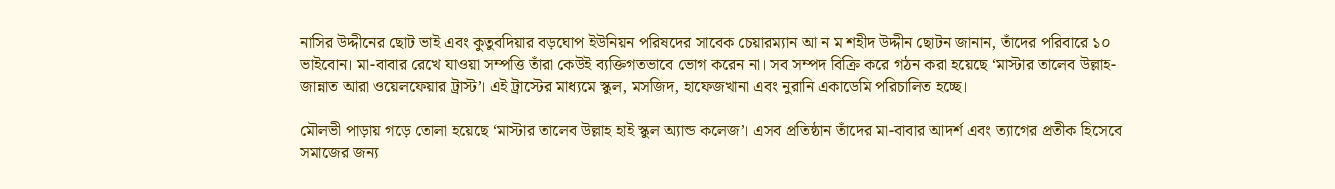নাসির উদ্দীনের ছোট ভাই এবং কুতুবদিয়ার বড়ঘোপ ইউনিয়ন পরিষদের সাবেক চেয়ারম্যান আ ন ম শহীদ উদ্দীন ছোটন জানান, তাঁদের পরিবারে ১০ ভাইবোন। মা-বাবার রেখে যাওয়া সম্পত্তি তাঁরা কেউই ব্যক্তিগতভাবে ভোগ করেন না। সব সম্পদ বিক্রি করে গঠন করা হয়েছে ‘মাস্টার তালেব উল্লাহ-জান্নাত আরা ওয়েলফেয়ার ট্রাস্ট’। এই ট্রাস্টের মাধ্যমে স্কুল, মসজিদ, হাফেজখানা এবং নুরানি একাডেমি পরিচালিত হচ্ছে।

মৌলভী পাড়ায় গড়ে তোলা হয়েছে ‘মাস্টার তালেব উল্লাহ হাই স্কুল অ্যান্ড কলেজ’। এসব প্রতিষ্ঠান তাঁদের মা-বাবার আদর্শ এবং ত্যাগের প্রতীক হিসেবে সমাজের জন্য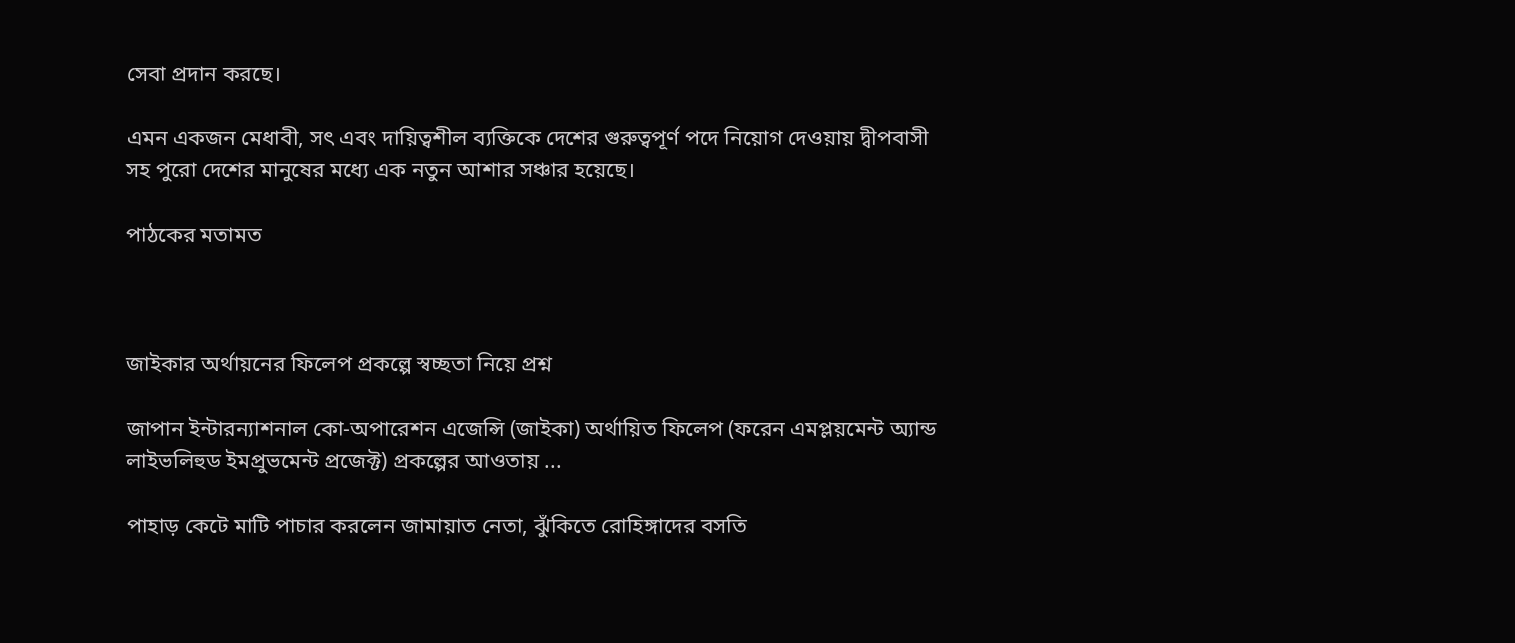সেবা প্রদান করছে।

এমন একজন মেধাবী, সৎ এবং দায়িত্বশীল ব্যক্তিকে দেশের গুরুত্বপূর্ণ পদে নিয়োগ দেওয়ায় দ্বীপবাসী সহ পুরো দেশের মানুষের মধ্যে এক নতুন আশার সঞ্চার হয়েছে।

পাঠকের মতামত



জাইকার অর্থায়নের ফিলেপ প্রকল্পে স্বচ্ছতা নিয়ে প্রশ্ন

জাপান ইন্টারন্যাশনাল কো-অপারেশন এজেন্সি (জাইকা) অর্থায়িত ফিলেপ (ফরেন এমপ্লয়মেন্ট অ্যান্ড লাইভলিহুড ইমপ্রুভমেন্ট প্রজেক্ট) প্রকল্পের আওতায় ...

পাহাড় কেটে মাটি পাচার করলেন জামায়াত নেতা, ঝুঁকিতে রোহিঙ্গাদের বসতি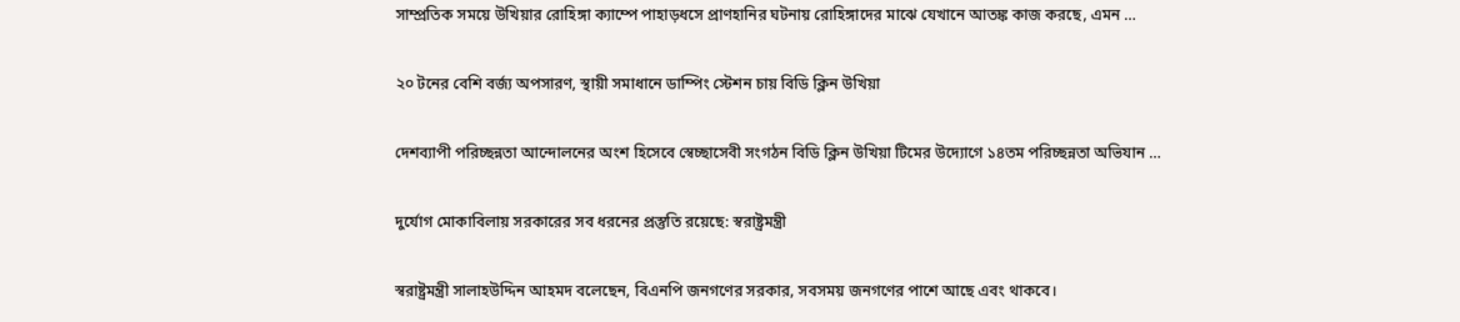সাম্প্রতিক সময়ে উখিয়ার রোহিঙ্গা ক্যাম্পে পাহাড়ধসে প্রাণহানির ঘটনায় রোহিঙ্গাদের মাঝে যেখানে আতঙ্ক কাজ করছে, এমন ...

২০ টনের বেশি বর্জ্য অপসারণ, স্থায়ী সমাধানে ডাম্পিং স্টেশন চায় বিডি ক্লিন উখিয়া

দেশব্যাপী পরিচ্ছন্নতা আন্দোলনের অংশ হিসেবে স্বেচ্ছাসেবী সংগঠন বিডি ক্লিন উখিয়া টিমের উদ্যোগে ১৪তম পরিচ্ছন্নতা অভিযান ...

দুর্যোগ মোকাবিলায় সরকারের সব ধরনের প্রস্তুতি রয়েছে: স্বরাষ্ট্রমন্ত্রী

স্বরাষ্ট্রমন্ত্রী সালাহউদ্দিন আহমদ বলেছেন, বিএনপি জনগণের সরকার, সবসময় জনগণের পাশে আছে এবং থাকবে।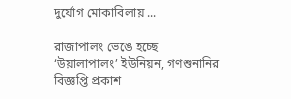দুর্যোগ মোকাবিলায় ...

রাজাপালং ভেঙে হচ্ছে ‘উয়ালাপালং’ ইউনিয়ন, গণশুনানির বিজ্ঞপ্তি প্রকাশ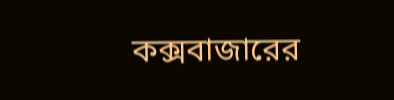কক্সবাজারের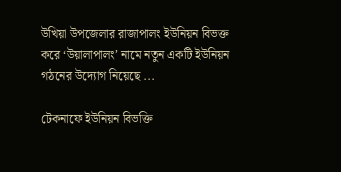উখিয়া উপজেলার রাজাপালং ইউনিয়ন বিভক্ত করে ‘উয়ালাপালং’ নামে নতুন একটি ইউনিয়ন গঠনের উদ্যোগ নিয়েছে ...

টেকনাফে ইউনিয়ন বিভক্তি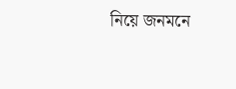নিয়ে জনমনে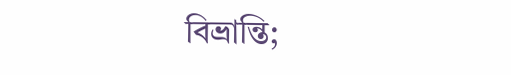বিভ্রান্তি;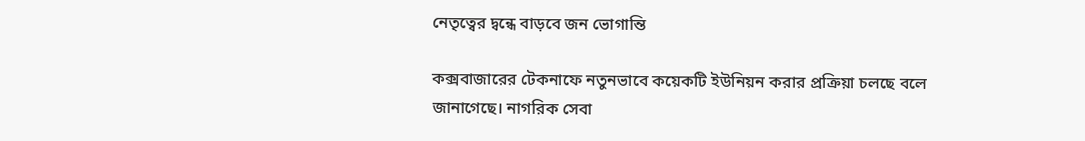নেতৃত্বের দ্বন্ধে বাড়বে জন ভোগান্তি

কক্সবাজারের টেকনাফে নতুনভাবে কয়েকটি ইউনিয়ন করার প্রক্রিয়া চলছে বলে জানাগেছে। নাগরিক সেবা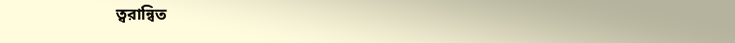ত্বরান্বিত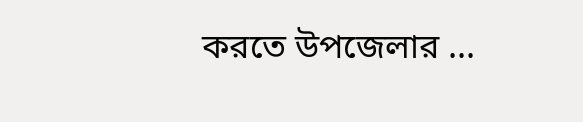করতে উপজেলার ...